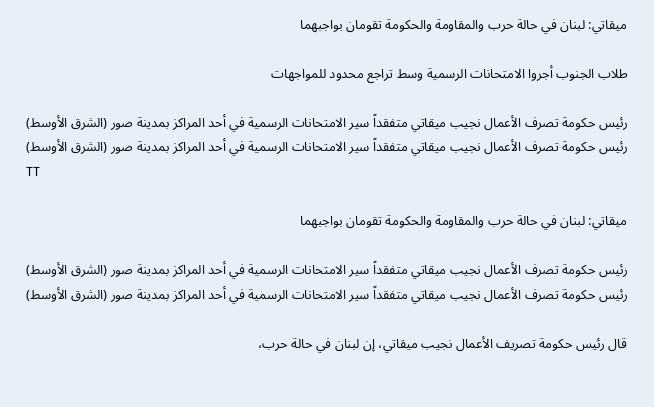ميقاتي: لبنان في حالة حرب والمقاومة والحكومة تقومان بواجبهما

طلاب الجنوب أجروا الامتحانات الرسمية وسط تراجع محدود للمواجهات

رئيس حكومة تصرف الأعمال نجيب ميقاتي متفقداً سير الامتحانات الرسمية في أحد المراكز بمدينة صور (الشرق الأوسط)
رئيس حكومة تصرف الأعمال نجيب ميقاتي متفقداً سير الامتحانات الرسمية في أحد المراكز بمدينة صور (الشرق الأوسط)
TT

ميقاتي: لبنان في حالة حرب والمقاومة والحكومة تقومان بواجبهما

رئيس حكومة تصرف الأعمال نجيب ميقاتي متفقداً سير الامتحانات الرسمية في أحد المراكز بمدينة صور (الشرق الأوسط)
رئيس حكومة تصرف الأعمال نجيب ميقاتي متفقداً سير الامتحانات الرسمية في أحد المراكز بمدينة صور (الشرق الأوسط)

قال رئيس حكومة تصريف الأعمال نجيب ميقاتي، إن لبنان في حالة حرب،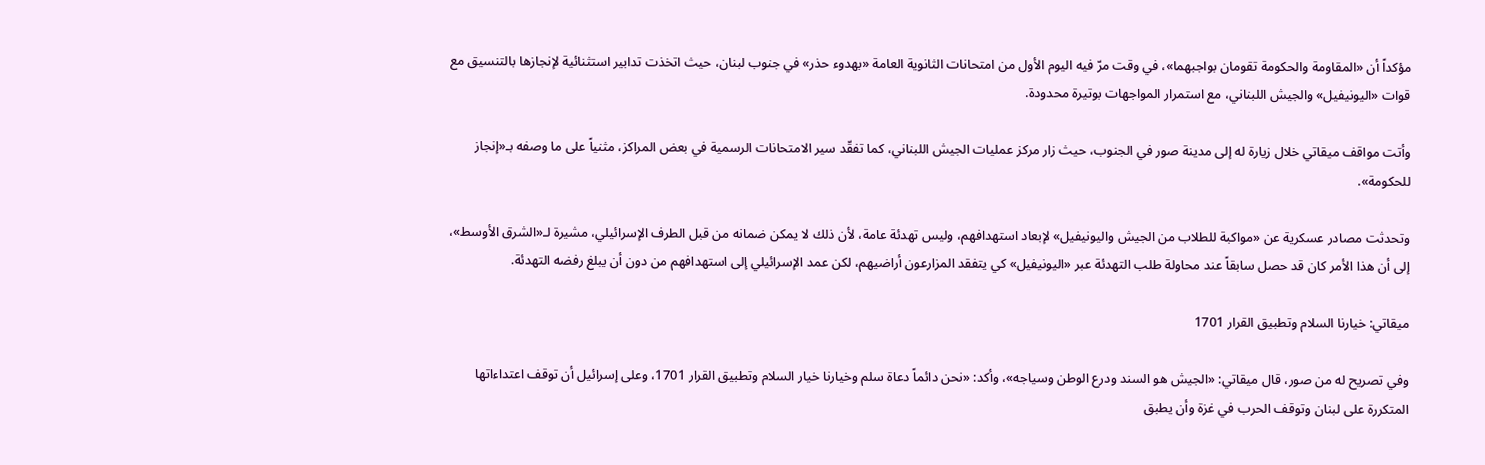مؤكداً أن «المقاومة والحكومة تقومان بواجبهما»، في وقت مرّ فيه اليوم الأول من امتحانات الثانوية العامة «بهدوء حذر» في جنوب لبنان، حيث اتخذت تدابير استثنائية لإنجازها بالتنسيق مع قوات «اليونيفيل» والجيش اللبناني، مع استمرار المواجهات بوتيرة محدودة.

وأتت مواقف ميقاتي خلال زيارة له إلى مدينة صور في الجنوب، حيث زار مركز عمليات الجيش اللبناني، كما تفقّد سير الامتحانات الرسمية في بعض المراكز، مثنياً على ما وصفه بـ«إنجاز للحكومة».

وتحدثت مصادر عسكرية عن «مواكبة للطلاب من الجيش واليونيفيل» لإبعاد استهدافهم، وليس تهدئة عامة، لأن ذلك لا يمكن ضمانه من قبل الطرف الإسرائيلي، مشيرة لـ«الشرق الأوسط»، إلى أن هذا الأمر كان قد حصل سابقاً عند محاولة طلب التهدئة عبر «اليونيفيل» كي يتفقد المزارعون أراضيهم، لكن عمد الإسرائيلي إلى استهدافهم من دون أن يبلغ رفضه التهدئة.

ميقاتي: خيارنا السلام وتطبيق القرار 1701

وفي تصريح له من صور، قال ميقاتي: «الجيش هو السند ودرع الوطن وسياجه»، وأكد: «نحن دائماً دعاة سلم وخيارنا خيار السلام وتطبيق القرار 1701، وعلى إسرائيل أن توقف اعتداءاتها المتكررة على لبنان وتوقف الحرب في غزة وأن يطبق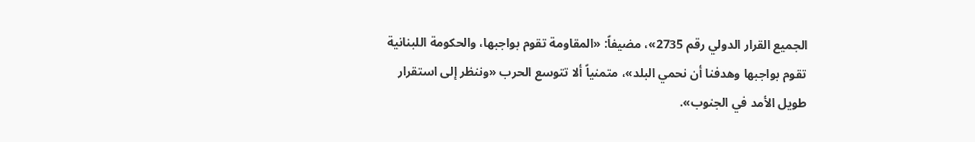الجميع القرار الدولي رقم 2735»، مضيفاً: «المقاومة تقوم بواجبها، والحكومة اللبنانية تقوم بواجبها وهدفنا أن نحمي البلد»، متمنياً ألا تتوسع الحرب «وننظر إلى استقرار طويل الأمد في الجنوب».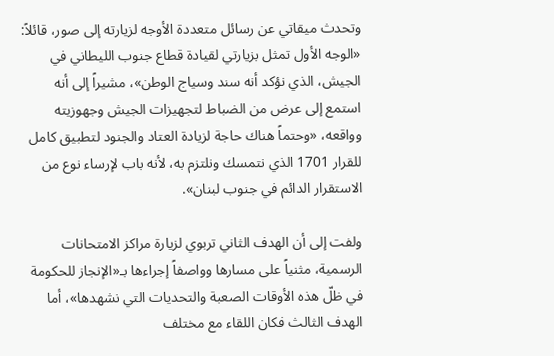وتحدث ميقاتي عن رسائل متعددة الأوجه لزيارته إلى صور، قائلاً: «الوجه الأول تمثل بزيارتي لقيادة قطاع جنوب الليطاني في الجيش، الذي نؤكد أنه سند وسياج الوطن»، مشيراً إلى أنه استمع إلى عرض من الضباط لتجهيزات الجيش وجهوزيته وواقعه، «وحتماً هناك حاجة لزيادة العتاد والجنود لتطبيق كامل للقرار 1701 الذي نتمسك ونلتزم به، لأنه باب لإرساء نوع من الاستقرار الدائم في جنوب لبنان».

ولفت إلى أن الهدف الثاني تربوي لزيارة مراكز الامتحانات الرسمية، مثنياً على مسارها وواصفاً إجراءها بـ«الإنجاز للحكومة في ظلّ هذه الأوقات الصعبة والتحديات التي نشهدها»، أما الهدف الثالث فكان اللقاء مع مختلف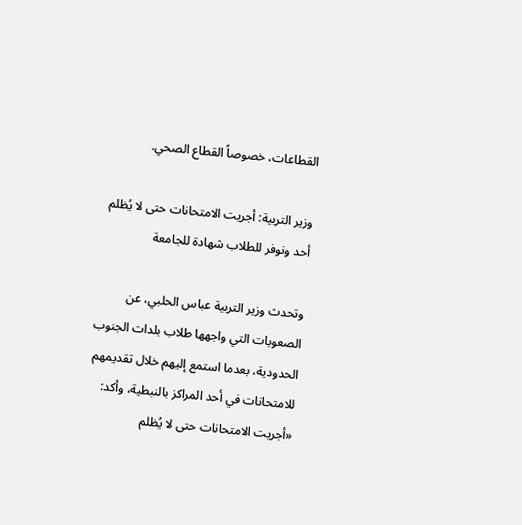القطاعات، خصوصاً القطاع الصحي.

وزير التربية: أجريت الامتحانات حتى لا يُظلم أحد ونوفر للطلاب شهادة للجامعة

وتحدث وزير التربية عباس الحلبي، عن الصعوبات التي واجهها طلاب بلدات الجنوب الحدودية، بعدما استمع إليهم خلال تقديمهم للامتحانات في أحد المراكز بالنبطية، وأكد: «أجريت الامتحانات حتى لا يُظلم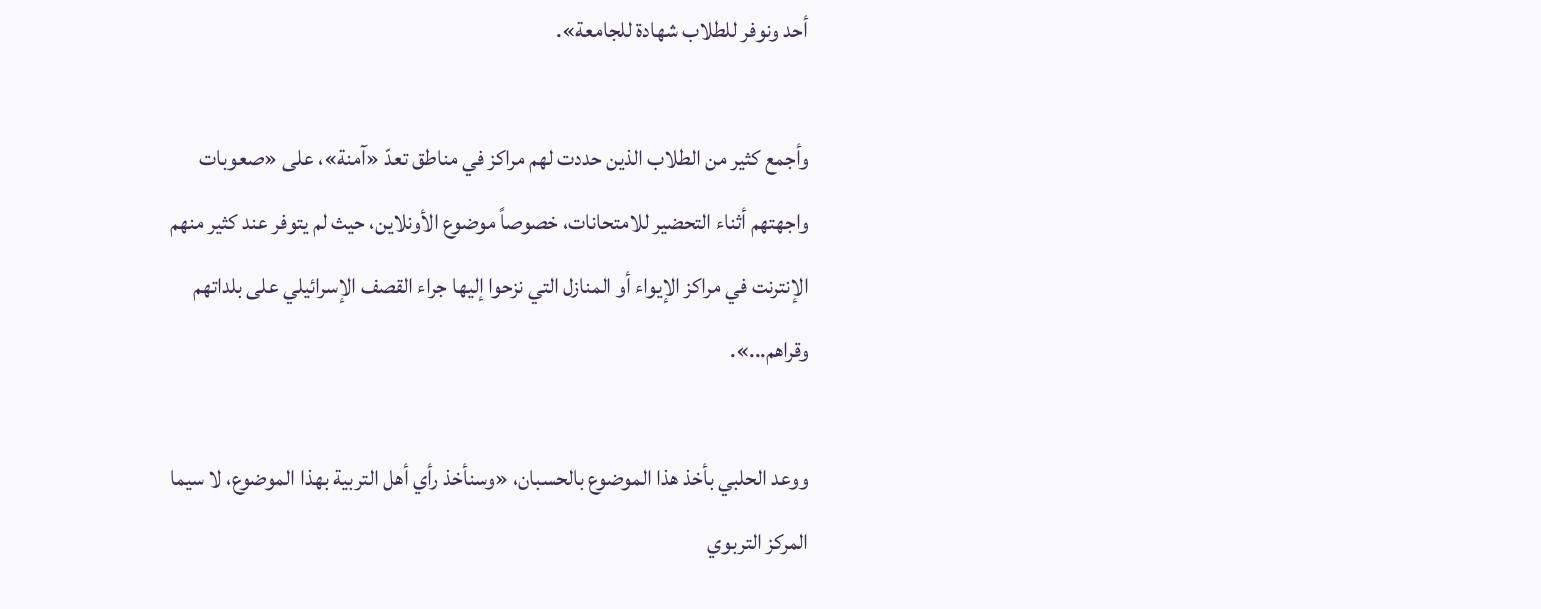أحد ونوفر للطلاب شهادة للجامعة».

وأجمع كثير من الطلاب الذين حددت لهم مراكز في مناطق تعدّ «آمنة»، على «صعوبات واجهتهم أثناء التحضير للامتحانات، خصوصاً موضوع الأونلاين، حيث لم يتوفر عند كثير منهم الإنترنت في مراكز الإيواء أو المنازل التي نزحوا إليها جراء القصف الإسرائيلي على بلداتهم وقراهم...».

ووعد الحلبي بأخذ هذا الموضوع بالحسبان، «وسنأخذ رأي أهل التربية بهذا الموضوع، لا سيما المركز التربوي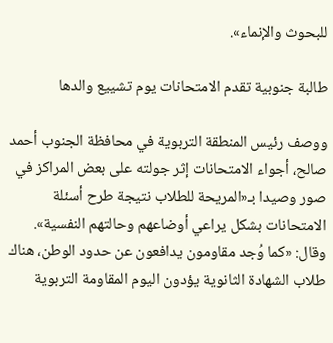للبحوث والإنماء».

طالبة جنوبية تقدم الامتحانات يوم تشييع والدها

ووصف رئيس المنطقة التربوية في محافظة الجنوب أحمد صالح، أجواء الامتحانات إثر جولته على بعض المراكز في صور وصيدا بـ«المريحة للطلاب نتيجة طرح أسئلة الامتحانات بشكل يراعي أوضاعهم وحالتهم النفسية». وقال: «كما وُجد مقاومون يدافعون عن حدود الوطن، هناك طلاب الشهادة الثانوية يؤدون اليوم المقاومة التربوية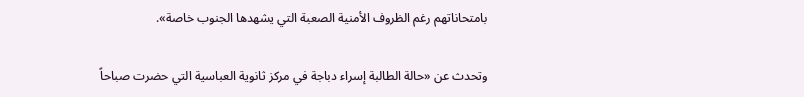بامتحاناتهم رغم الظروف الأمنية الصعبة التي يشهدها الجنوب خاصة».

وتحدث عن «حالة الطالبة إسراء دباجة في مركز ثانوية العباسية التي حضرت صباحاً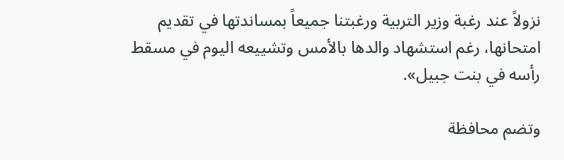نزولاً عند رغبة وزير التربية ورغبتنا جميعاً بمساندتها في تقديم امتحانها، رغم استشهاد والدها بالأمس وتشييعه اليوم في مسقط رأسه في بنت جبيل».

وتضم محافظة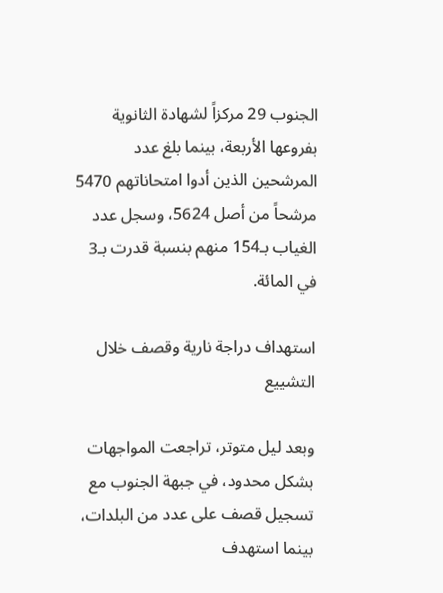الجنوب 29 مركزاً لشهادة الثانوية بفروعها الأربعة، بينما بلغ عدد المرشحين الذين أدوا امتحاناتهم 5470 مرشحاً من أصل 5624، وسجل عدد الغياب بـ154 منهم بنسبة قدرت بـ3 في المائة.

استهداف دراجة نارية وقصف خلال التشييع

وبعد ليل متوتر، تراجعت المواجهات بشكل محدود، في جبهة الجنوب مع تسجيل قصف على عدد من البلدات، بينما استهدف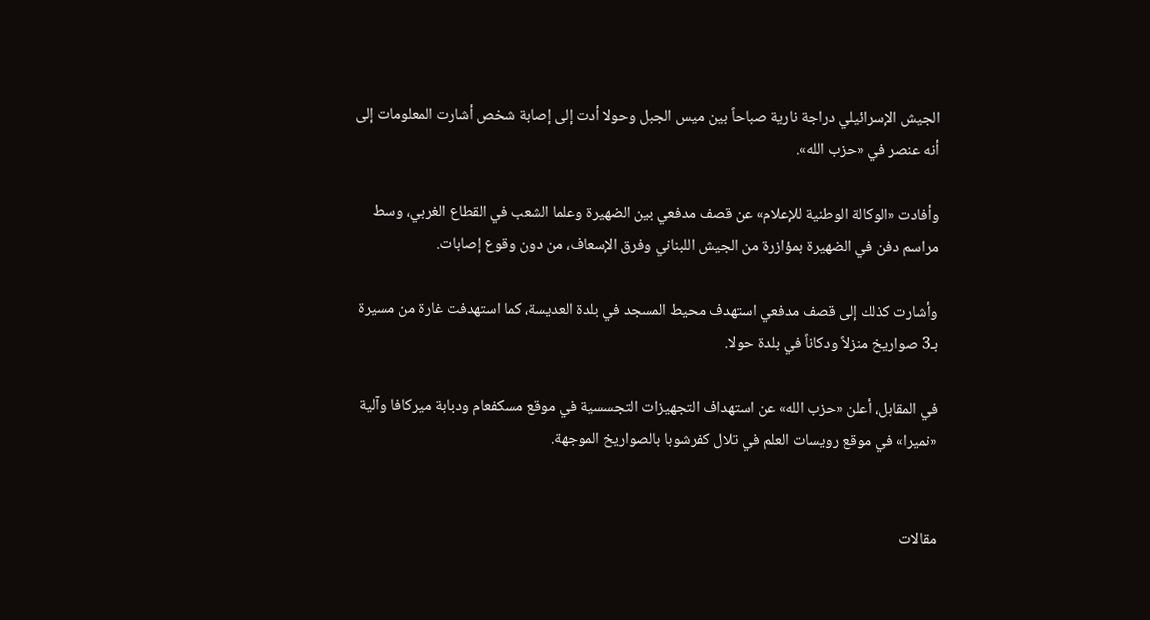الجيش الإسرائيلي دراجة نارية صباحاً بين ميس الجبل وحولا أدت إلى إصابة شخص أشارت المعلومات إلى أنه عنصر في «حزب الله».

وأفادت «الوكالة الوطنية للإعلام» عن قصف مدفعي بين الضهيرة وعلما الشعب في القطاع الغربي، وسط مراسم دفن في الضهيرة بمؤازرة من الجيش اللبناني وفرق الإسعاف، من دون وقوع إصابات.

وأشارت كذلك إلى قصف مدفعي استهدف محيط المسجد في بلدة العديسة، كما استهدفت غارة من مسيرة بـ3 صواريخ منزلاً ودكاناً في بلدة حولا.

في المقابل، أعلن «حزب الله» عن استهداف التجهيزات التجسسية في موقع مسكفعام ودبابة ميركافا وآلية «نميرا» في موقع رويسات العلم في تلال كفرشوبا بالصواريخ الموجهة.


مقالات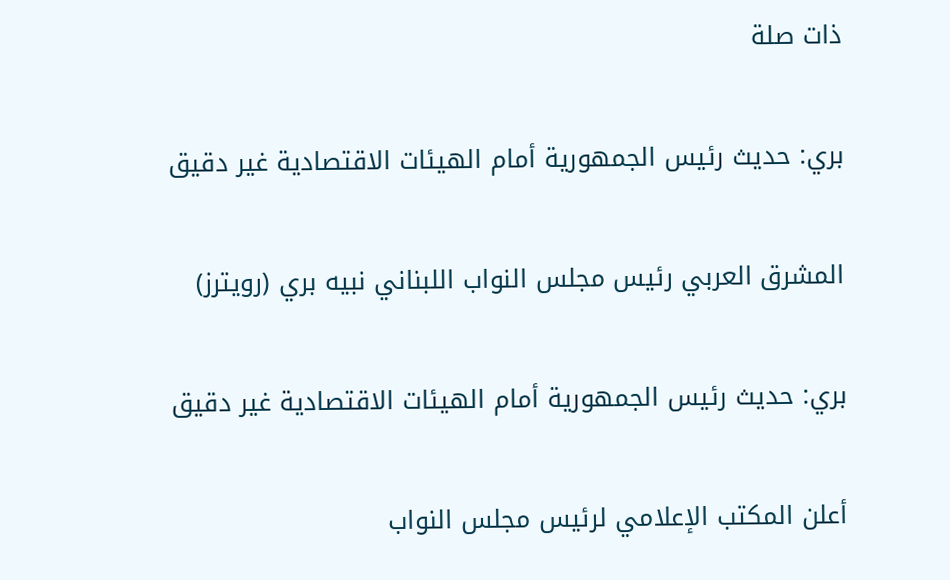ذات صلة

بري: حديث رئيس الجمهورية أمام الهيئات الاقتصادية غير دقيق

المشرق العربي رئيس مجلس النواب اللبناني نبيه بري (رويترز)

بري: حديث رئيس الجمهورية أمام الهيئات الاقتصادية غير دقيق

أعلن المكتب الإعلامي لرئيس مجلس النواب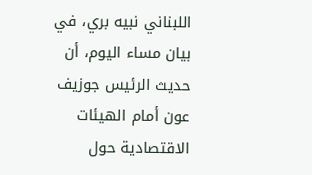اللبناني نبيه بري، في بيان مساء اليوم، أن حديث الرئيس جوزيف عون أمام الهيئات الاقتصادية حول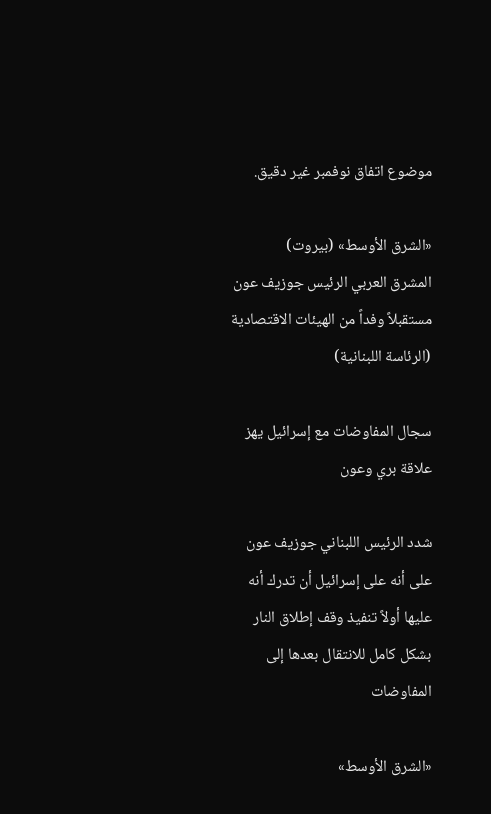موضوع اتفاق نوفمبر غير دقيق.

«الشرق الأوسط» (بيروت)
المشرق العربي الرئيس جوزيف عون مستقبلاً وفداً من الهيئات الاقتصادية (الرئاسة اللبنانية)

سجال المفاوضات مع إسرائيل يهز علاقة بري وعون

شدد الرئيس اللبناني جوزيف عون على أنه على إسرائيل أن تدرك أنه عليها أولاً تنفيذ وقف إطلاق النار بشكل كامل للانتقال بعدها إلى المفاوضات

«الشرق الأوسط»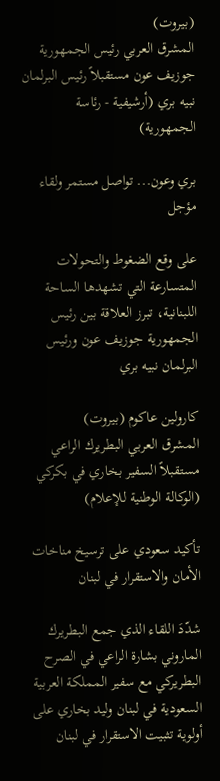(بيروت)
المشرق العربي رئيس الجمهورية جوزيف عون مستقبلاً رئيس البرلمان نبيه بري (أرشيفية - رئاسة الجمهورية)

بري وعون... تواصل مستمر ولقاء مؤجل

على وقع الضغوط والتحولات المتسارعة التي تشهدها الساحة اللبنانية، تبرز العلاقة بين رئيس الجمهورية جوزيف عون ورئيس البرلمان نبيه بري

كارولين عاكوم (بيروت)
المشرق العربي البطريرك الراعي مستقبلاً السفير بخاري في بكركي (الوكالة الوطنية للإعلام)

تأكيد سعودي على ترسيخ مناخات الأمان والاستقرار في لبنان

شدّدَ اللقاء الذي جمع البطريرك الماروني بشارة الراعي في الصرح البطريركي مع سفير المملكة العربية السعودية في لبنان وليد بخاري على أولوية تثبيت الاستقرار في لبنان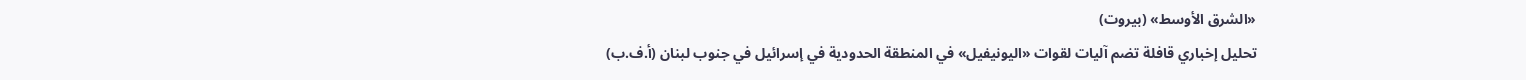«الشرق الأوسط» (بيروت)
تحليل إخباري قافلة تضم آليات لقوات «اليونيفيل» في المنطقة الحدودية في إسرائيل في جنوب لبنان (أ.ف.ب)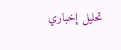تحليل إخباري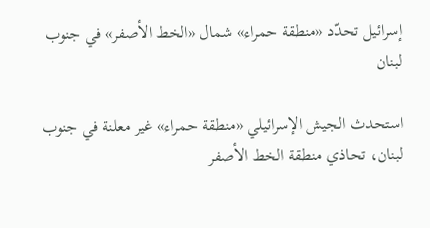إسرائيل تحدّد «منطقة حمراء» شمال «الخط الأصفر» في جنوب لبنان

استحدث الجيش الإسرائيلي «منطقة حمراء» غير معلنة في جنوب لبنان، تحاذي منطقة الخط الأصفر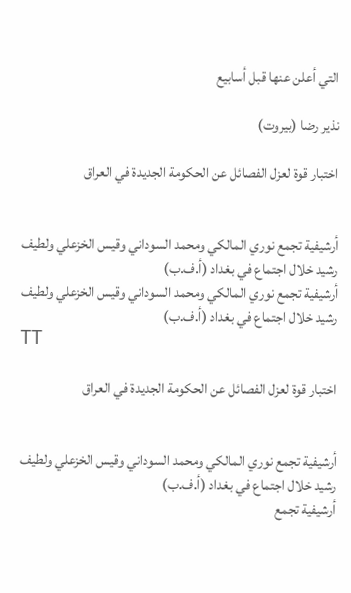التي أعلن عنها قبل أسابيع

نذير رضا (بيروت)

اختبار قوة لعزل الفصائل عن الحكومة الجديدة في العراق


أرشيفية تجمع نوري المالكي ومحمد السوداني وقيس الخزعلي ولطيف رشيد خلال اجتماع في بغداد (أ.ف.ب)
أرشيفية تجمع نوري المالكي ومحمد السوداني وقيس الخزعلي ولطيف رشيد خلال اجتماع في بغداد (أ.ف.ب)
TT

اختبار قوة لعزل الفصائل عن الحكومة الجديدة في العراق


أرشيفية تجمع نوري المالكي ومحمد السوداني وقيس الخزعلي ولطيف رشيد خلال اجتماع في بغداد (أ.ف.ب)
أرشيفية تجمع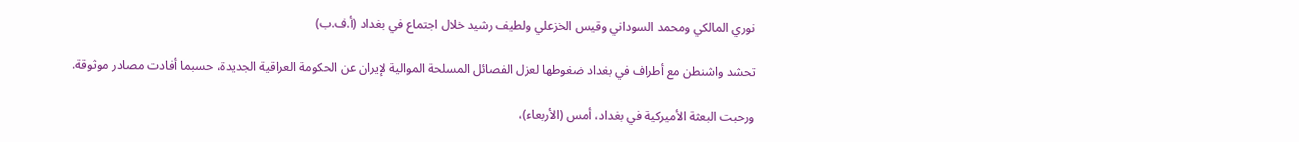نوري المالكي ومحمد السوداني وقيس الخزعلي ولطيف رشيد خلال اجتماع في بغداد (أ.ف.ب)

تحشد واشنطن مع أطراف في بغداد ضغوطها لعزل الفصائل المسلحة الموالية لإيران عن الحكومة العراقية الجديدة، حسبما أفادت مصادر موثوقة.

ورحبت البعثة الأميركية في بغداد، أمس (الأربعاء)،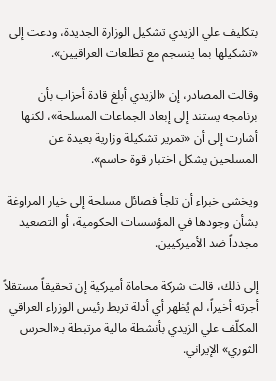بتكليف علي الزيدي تشكيل الوزارة الجديدة، ودعت إلى «تشكيلها بما ينسجم مع تطلعات العراقيين».

وقالت المصادر، إن «الزيدي أبلغ قادة أحزاب بأن برنامجه يستند إلى إبعاد الجماعات المسلحة»، لكنها أشارت إلى أن «تمرير تشكيلة وزارية بعيدة عن المسلحين يشكل اختبار قوة حاسم».

ويخشى خبراء أن تلجأ فصائل مسلحة إلى خيار المراوغة بشأن وجودها في المؤسسات الحكومية، أو التصعيد مجدداً ضد الأميركيين.

إلى ذلك، قالت شركة محاماة أميركية إن تحقيقاً مستقلاً أجرته أخيراً، لم يُظهر أي أدلة تربط رئيس الوزراء العراقي المكلّف علي الزيدي بأنشطة مالية مرتبطة بـ«الحرس الثوري» الإيراني.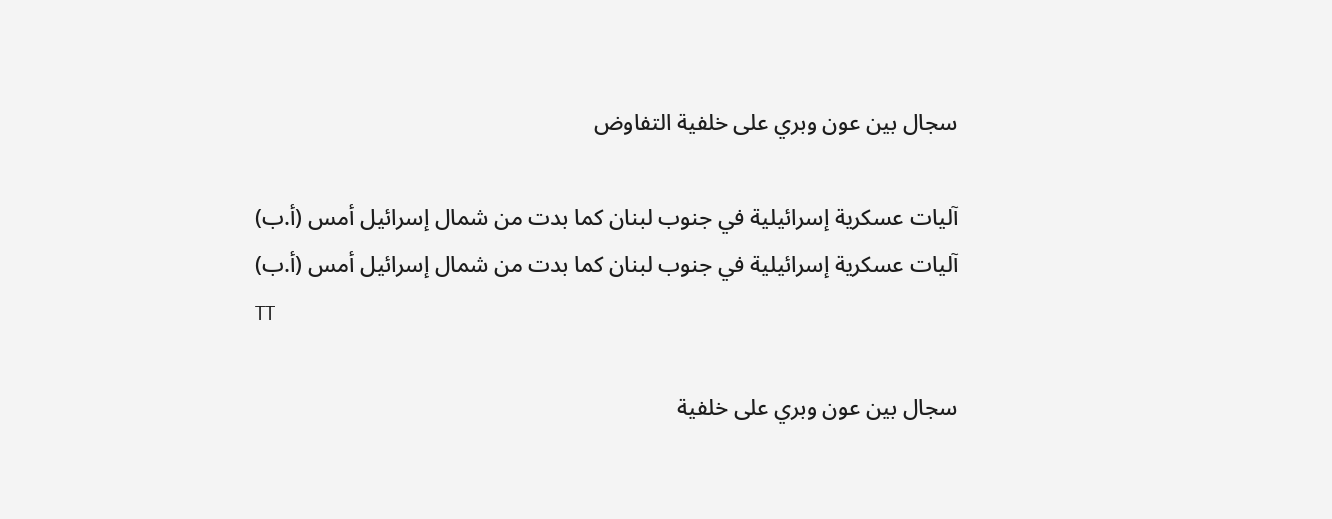سجال بين عون وبري على خلفية التفاوض

آليات عسكرية إسرائيلية في جنوب لبنان كما بدت من شمال إسرائيل أمس (أ.ب)
آليات عسكرية إسرائيلية في جنوب لبنان كما بدت من شمال إسرائيل أمس (أ.ب)
TT

سجال بين عون وبري على خلفية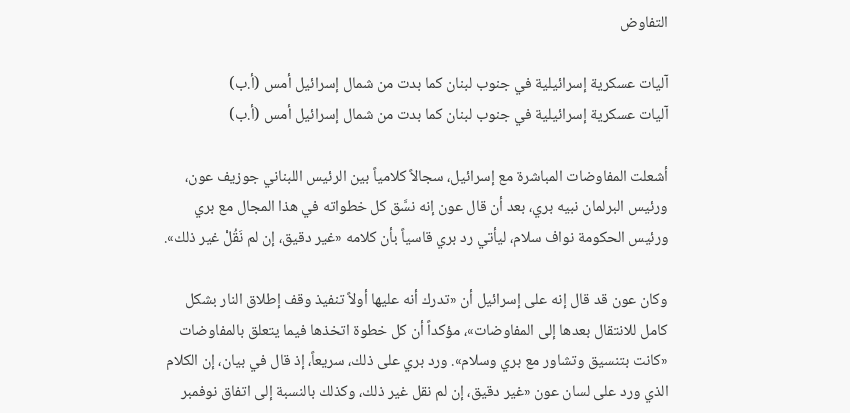التفاوض

آليات عسكرية إسرائيلية في جنوب لبنان كما بدت من شمال إسرائيل أمس (أ.ب)
آليات عسكرية إسرائيلية في جنوب لبنان كما بدت من شمال إسرائيل أمس (أ.ب)

أشعلت المفاوضات المباشرة مع إسرائيل، سجالاً كلامياً بين الرئيس اللبناني جوزيف عون، ورئيس البرلمان نبيه بري، بعد أن قال عون إنه نسَّق كل خطواته في هذا المجال مع بري ورئيس الحكومة نواف سلام، ليأتي رد بري قاسياً بأن كلامه «غير دقيق، إن لم نَقُلْ غير ذلك».

وكان عون قد قال إنه على إسرائيل أن «تدرك أنه عليها أولاً تنفيذ وقف إطلاق النار بشكل كامل للانتقال بعدها إلى المفاوضات»، مؤكداً أن كل خطوة اتخذها فيما يتعلق بالمفاوضات «كانت بتنسيق وتشاور مع بري وسلام». ورد بري على ذلك، سريعاً، إذ قال في بيان، إن الكلام الذي ورد على لسان عون «غير دقيق، إن لم نقل غير ذلك، وكذلك بالنسبة إلى اتفاق نوفمبر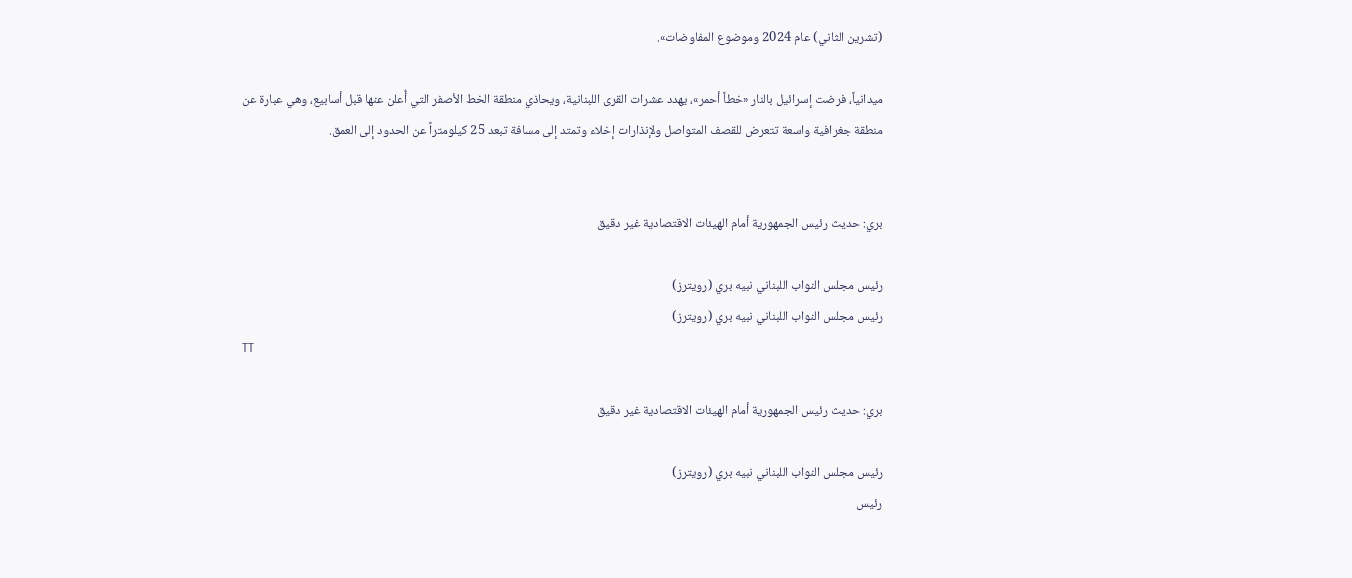(تشرين الثاني) عام 2024 وموضوع المفاوضات».

ميدانياً، فرضت إسرائيل بالنار «خطاً أحمر»، يهدد عشرات القرى اللبنانية، ويحاذي منطقة الخط الأصفر التي أُعلن عنها قبل أسابيع، وهي عبارة عن منطقة جغرافية واسعة تتعرض للقصف المتواصل ولإنذارات إخلاء وتمتد إلى مسافة تبعد 25 كيلومتراً عن الحدود إلى العمق.


بري: حديث رئيس الجمهورية أمام الهيئات الاقتصادية غير دقيق

رئيس مجلس النواب اللبناني نبيه بري (رويترز)
رئيس مجلس النواب اللبناني نبيه بري (رويترز)
TT

بري: حديث رئيس الجمهورية أمام الهيئات الاقتصادية غير دقيق

رئيس مجلس النواب اللبناني نبيه بري (رويترز)
رئيس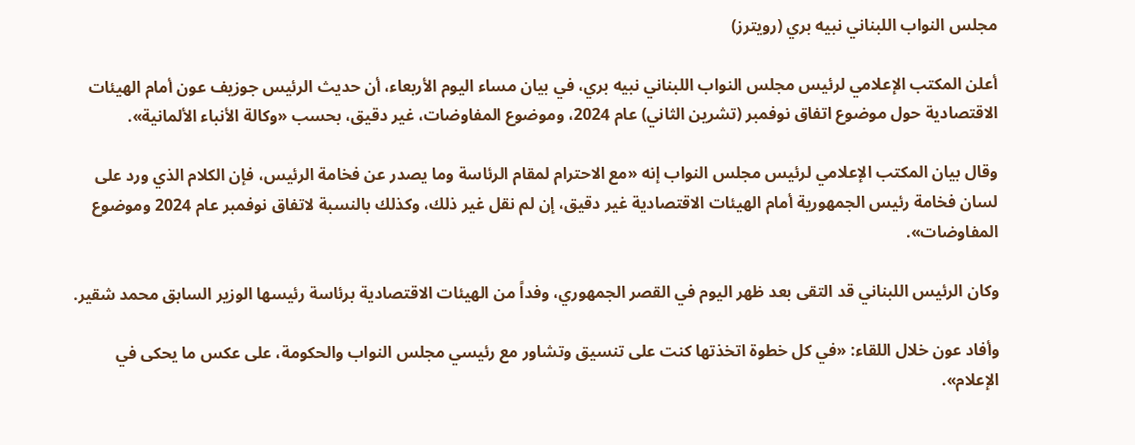مجلس النواب اللبناني نبيه بري (رويترز)

أعلن المكتب الإعلامي لرئيس مجلس النواب اللبناني نبيه بري، في بيان مساء اليوم الأربعاء، أن حديث الرئيس جوزيف عون أمام الهيئات الاقتصادية حول موضوع اتفاق نوفمبر (تشرين الثاني) عام 2024، وموضوع المفاوضات، غير دقيق، بحسب «وكالة الأنباء الألمانية».

وقال بيان المكتب الإعلامي لرئيس مجلس النواب إنه «مع الاحترام لمقام الرئاسة وما يصدر عن فخامة الرئيس، فإن الكلام الذي ورد على لسان فخامة رئيس الجمهورية أمام الهيئات الاقتصادية غير دقيق، إن لم نقل غير ذلك، وكذلك بالنسبة لاتفاق نوفمبر عام 2024 وموضوع المفاوضات».

وكان الرئيس اللبناني قد التقى بعد ظهر اليوم في القصر الجمهوري، وفداً من الهيئات الاقتصادية برئاسة رئيسها الوزير السابق محمد شقير.

وأفاد عون خلال اللقاء: «في كل خطوة اتخذتها كنت على تنسيق وتشاور مع رئيسي مجلس النواب والحكومة، على عكس ما يحكى في الإعلام».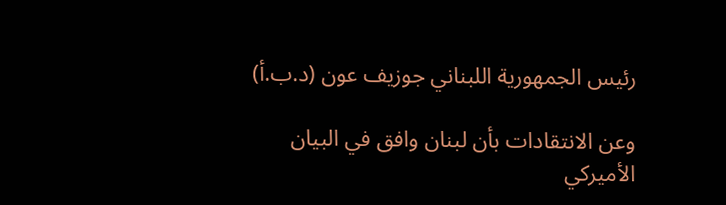رئيس الجمهورية اللبناني جوزيف عون (د.ب.أ)

وعن الانتقادات بأن لبنان وافق في البيان الأميركي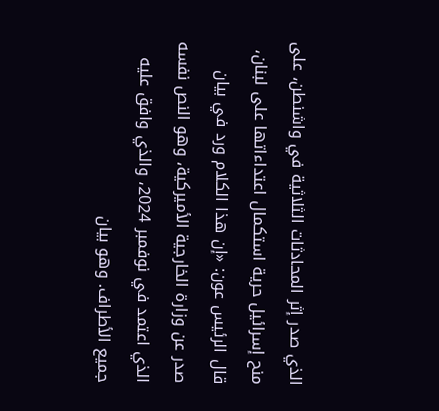الذي صدر إثر المحادثات الثلاثية في واشنطن، على منح إسرائيل حرية استكمال اعتداءاتها على لبنان، قال الرئيس عون: «إن هذا الكلام ورد في بيان صدر عن وزارة الخارجية الأميركية، وهو النص نفسه الذي اعتمد في نوفمبر 2024، والذي وافق عليه جميع الأطراف. وهو بيان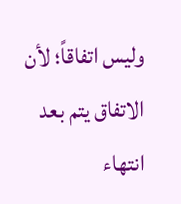وليس اتفاقاً؛ لأن الاتفاق يتم بعد انتهاء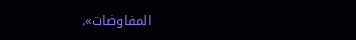المفاوضات».